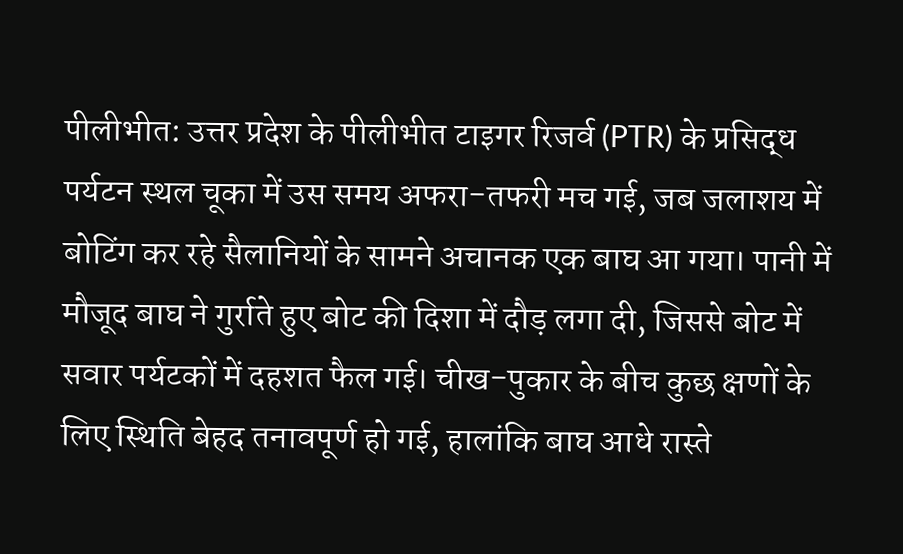पीलीभीत: उत्तर प्रदेश के पीलीभीत टाइगर रिजर्व (PTR) के प्रसिद्ध पर्यटन स्थल चूका में उस समय अफरा-तफरी मच गई, जब जलाशय में बोटिंग कर रहे सैलानियों के सामने अचानक एक बाघ आ गया। पानी में मौजूद बाघ ने गुर्राते हुए बोट की दिशा में दौड़ लगा दी, जिससे बोट में सवार पर्यटकों में दहशत फैल गई। चीख-पुकार के बीच कुछ क्षणों के लिए स्थिति बेहद तनावपूर्ण हो गई, हालांकि बाघ आधे रास्ते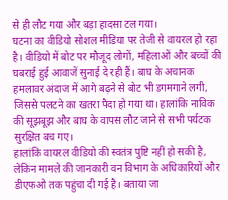से ही लौट गया और बड़ा हादसा टल गया।
घटना का वीडियो सोशल मीडिया पर तेजी से वायरल हो रहा है। वीडियो में बोट पर मौजूद लोगों, महिलाओं और बच्चों की घबराई हुई आवाजें सुनाई दे रही हैं। बाघ के अचानक हमलावर अंदाज में आगे बढ़ने से बोट भी डगमगाने लगी, जिससे पलटने का खतरा पैदा हो गया था। हालांकि नाविक की सूझबूझ और बाघ के वापस लौट जाने से सभी पर्यटक सुरक्षित बच गए।
हालांकि वायरल वीडियो की स्वतंत्र पुष्टि नहीं हो सकी है, लेकिन मामले की जानकारी वन विभाग के अधिकारियों और डीएफओ तक पहुंचा दी गई है। बताया जा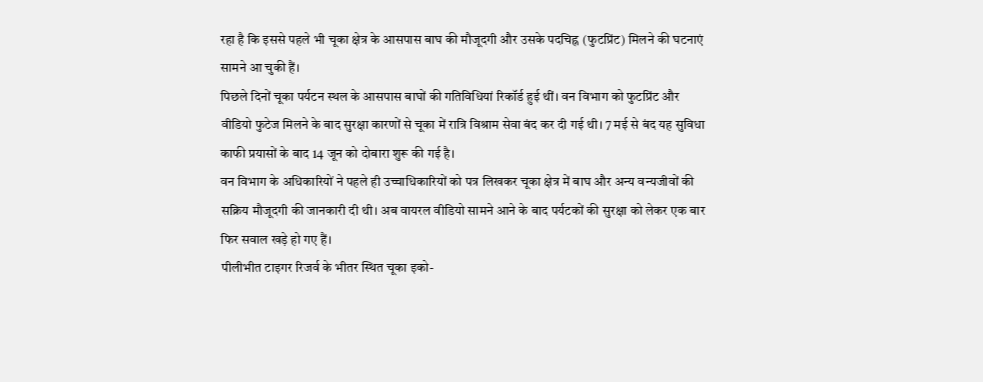रहा है कि इससे पहले भी चूका क्षेत्र के आसपास बाघ की मौजूदगी और उसके पदचिह्न (फुटप्रिंट) मिलने की घटनाएं सामने आ चुकी हैं।
पिछले दिनों चूका पर्यटन स्थल के आसपास बाघों की गतिविधियां रिकॉर्ड हुई थीं। वन विभाग को फुटप्रिंट और वीडियो फुटेज मिलने के बाद सुरक्षा कारणों से चूका में रात्रि विश्राम सेवा बंद कर दी गई थी। 7 मई से बंद यह सुविधा काफी प्रयासों के बाद 14 जून को दोबारा शुरू की गई है।
वन विभाग के अधिकारियों ने पहले ही उच्चाधिकारियों को पत्र लिखकर चूका क्षेत्र में बाघ और अन्य वन्यजीवों की सक्रिय मौजूदगी की जानकारी दी थी। अब वायरल वीडियो सामने आने के बाद पर्यटकों की सुरक्षा को लेकर एक बार फिर सवाल खड़े हो गए हैं।
पीलीभीत टाइगर रिजर्व के भीतर स्थित चूका इको-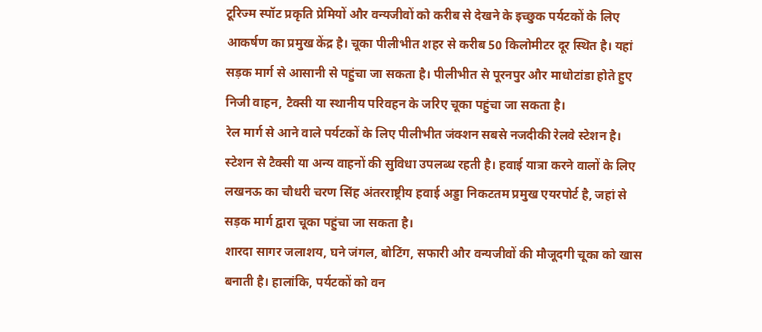टूरिज्म स्पॉट प्रकृति प्रेमियों और वन्यजीवों को करीब से देखने के इच्छुक पर्यटकों के लिए आकर्षण का प्रमुख केंद्र है। चूका पीलीभीत शहर से करीब 50 किलोमीटर दूर स्थित है। यहां सड़क मार्ग से आसानी से पहुंचा जा सकता है। पीलीभीत से पूरनपुर और माधोटांडा होते हुए निजी वाहन, टैक्सी या स्थानीय परिवहन के जरिए चूका पहुंचा जा सकता है।
रेल मार्ग से आने वाले पर्यटकों के लिए पीलीभीत जंक्शन सबसे नजदीकी रेलवे स्टेशन है। स्टेशन से टैक्सी या अन्य वाहनों की सुविधा उपलब्ध रहती है। हवाई यात्रा करने वालों के लिए लखनऊ का चौधरी चरण सिंह अंतरराष्ट्रीय हवाई अड्डा निकटतम प्रमुख एयरपोर्ट है, जहां से सड़क मार्ग द्वारा चूका पहुंचा जा सकता है।
शारदा सागर जलाशय, घने जंगल, बोटिंग, सफारी और वन्यजीवों की मौजूदगी चूका को खास बनाती है। हालांकि, पर्यटकों को वन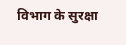विभाग के सुरक्षा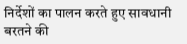निर्देशों का पालन करते हुए सावधानी बरतने की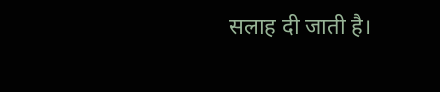सलाह दी जाती है।